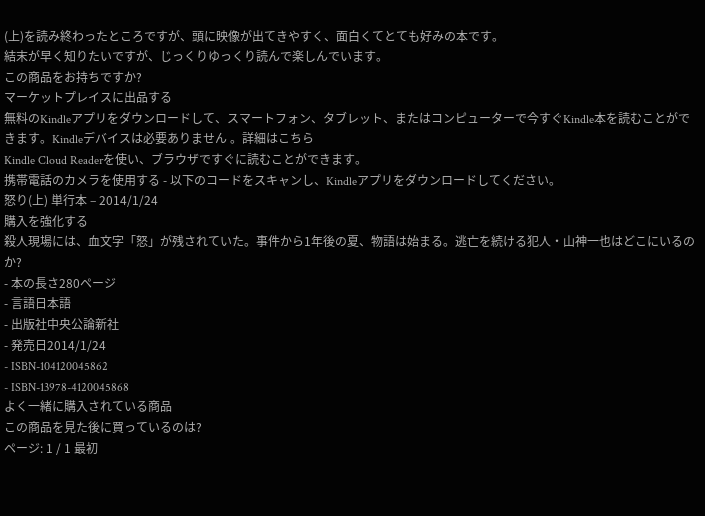(上)を読み終わったところですが、頭に映像が出てきやすく、面白くてとても好みの本です。
結末が早く知りたいですが、じっくりゆっくり読んで楽しんでいます。
この商品をお持ちですか?
マーケットプレイスに出品する
無料のKindleアプリをダウンロードして、スマートフォン、タブレット、またはコンピューターで今すぐKindle本を読むことができます。Kindleデバイスは必要ありません 。詳細はこちら
Kindle Cloud Readerを使い、ブラウザですぐに読むことができます。
携帯電話のカメラを使用する - 以下のコードをスキャンし、Kindleアプリをダウンロードしてください。
怒り(上) 単行本 – 2014/1/24
購入を強化する
殺人現場には、血文字「怒」が残されていた。事件から1年後の夏、物語は始まる。逃亡を続ける犯人・山神一也はどこにいるのか?
- 本の長さ280ページ
- 言語日本語
- 出版社中央公論新社
- 発売日2014/1/24
- ISBN-104120045862
- ISBN-13978-4120045868
よく一緒に購入されている商品
この商品を見た後に買っているのは?
ページ: 1 / 1 最初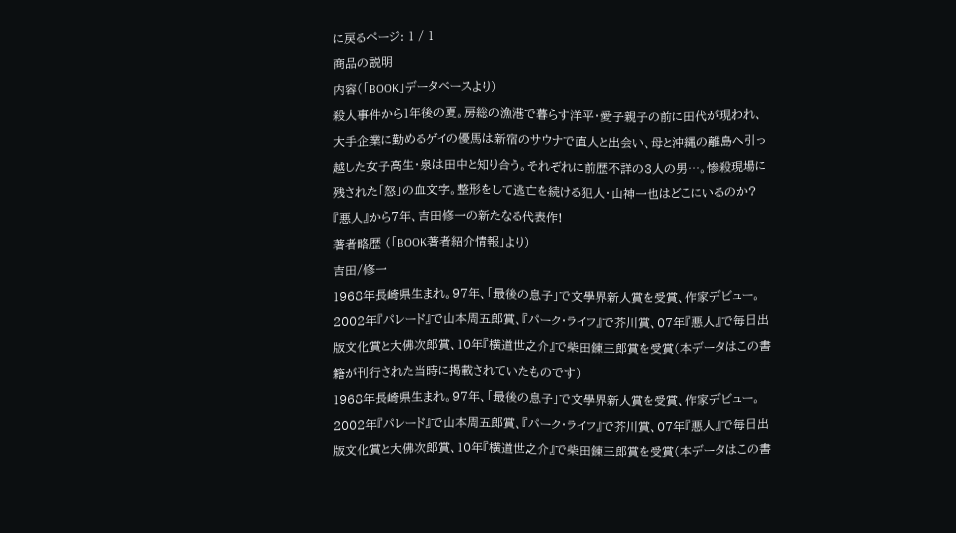に戻るページ: 1 / 1
商品の説明
内容(「BOOK」データベースより)
殺人事件から1年後の夏。房総の漁港で暮らす洋平・愛子親子の前に田代が現われ、大手企業に勤めるゲイの優馬は新宿のサウナで直人と出会い、母と沖縄の離島へ引っ越した女子高生・泉は田中と知り合う。それぞれに前歴不詳の3人の男…。惨殺現場に残された「怒」の血文字。整形をして逃亡を続ける犯人・山神一也はどこにいるのか?『悪人』から7年、吉田修一の新たなる代表作!
著者略歴 (「BOOK著者紹介情報」より)
吉田/修一
1968年長崎県生まれ。97年、「最後の息子」で文學界新人賞を受賞、作家デビュー。2002年『パレード』で山本周五郎賞、『パーク・ライフ』で芥川賞、07年『悪人』で毎日出版文化賞と大佛次郎賞、10年『横道世之介』で柴田錬三郎賞を受賞(本データはこの書籍が刊行された当時に掲載されていたものです)
1968年長崎県生まれ。97年、「最後の息子」で文學界新人賞を受賞、作家デビュー。2002年『パレード』で山本周五郎賞、『パーク・ライフ』で芥川賞、07年『悪人』で毎日出版文化賞と大佛次郎賞、10年『横道世之介』で柴田錬三郎賞を受賞(本データはこの書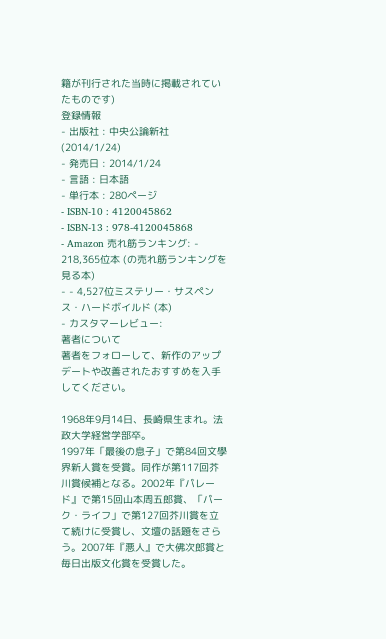籍が刊行された当時に掲載されていたものです)
登録情報
- 出版社 : 中央公論新社 (2014/1/24)
- 発売日 : 2014/1/24
- 言語 : 日本語
- 単行本 : 280ページ
- ISBN-10 : 4120045862
- ISBN-13 : 978-4120045868
- Amazon 売れ筋ランキング: - 218,365位本 (の売れ筋ランキングを見る本)
- - 4,527位ミステリー・サスペンス・ハードボイルド (本)
- カスタマーレビュー:
著者について
著者をフォローして、新作のアップデートや改善されたおすすめを入手してください。

1968年9月14日、長崎県生まれ。法政大学経営学部卒。
1997年「最後の息子」で第84回文學界新人賞を受賞。同作が第117回芥川賞候補となる。2002年『パレード』で第15回山本周五郎賞、「パーク・ライフ」で第127回芥川賞を立て続けに受賞し、文壇の話題をさらう。2007年『悪人』で大佛次郎賞と毎日出版文化賞を受賞した。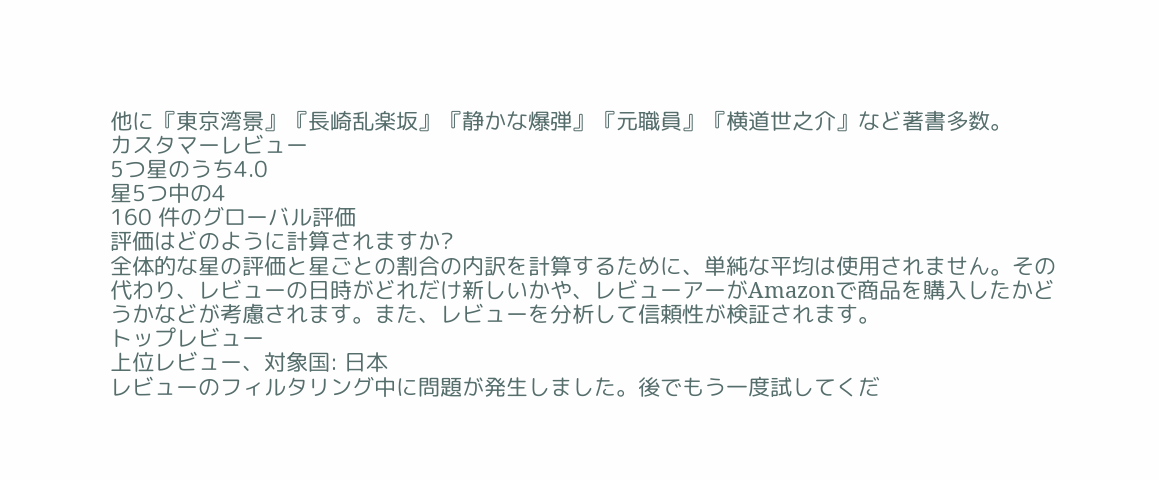他に『東京湾景』『長崎乱楽坂』『静かな爆弾』『元職員』『横道世之介』など著書多数。
カスタマーレビュー
5つ星のうち4.0
星5つ中の4
160 件のグローバル評価
評価はどのように計算されますか?
全体的な星の評価と星ごとの割合の内訳を計算するために、単純な平均は使用されません。その代わり、レビューの日時がどれだけ新しいかや、レビューアーがAmazonで商品を購入したかどうかなどが考慮されます。また、レビューを分析して信頼性が検証されます。
トップレビュー
上位レビュー、対象国: 日本
レビューのフィルタリング中に問題が発生しました。後でもう一度試してくだ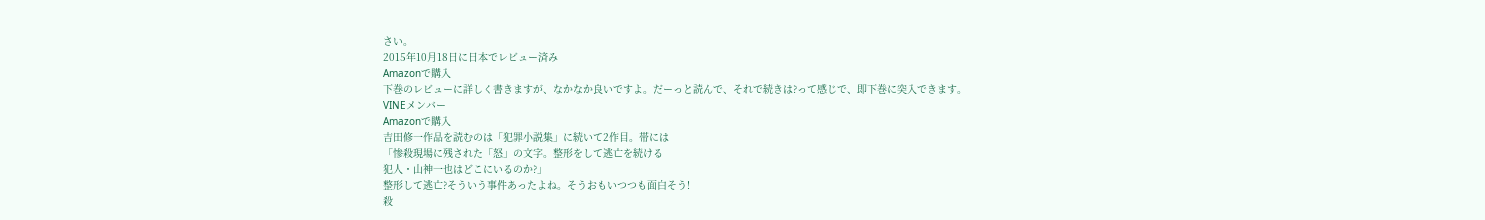さい。
2015年10月18日に日本でレビュー済み
Amazonで購入
下巻のレビューに詳しく書きますが、なかなか良いですよ。だーっと読んで、それで続きは?って感じで、即下巻に突入できます。
VINEメンバー
Amazonで購入
吉田修一作品を読むのは「犯罪小説集」に続いて2作目。帯には
「惨殺現場に残された「怒」の文字。整形をして逃亡を続ける
犯人・山神一也はどこにいるのか?」
整形して逃亡?そういう事件あったよね。そうおもいつつも面白そう!
殺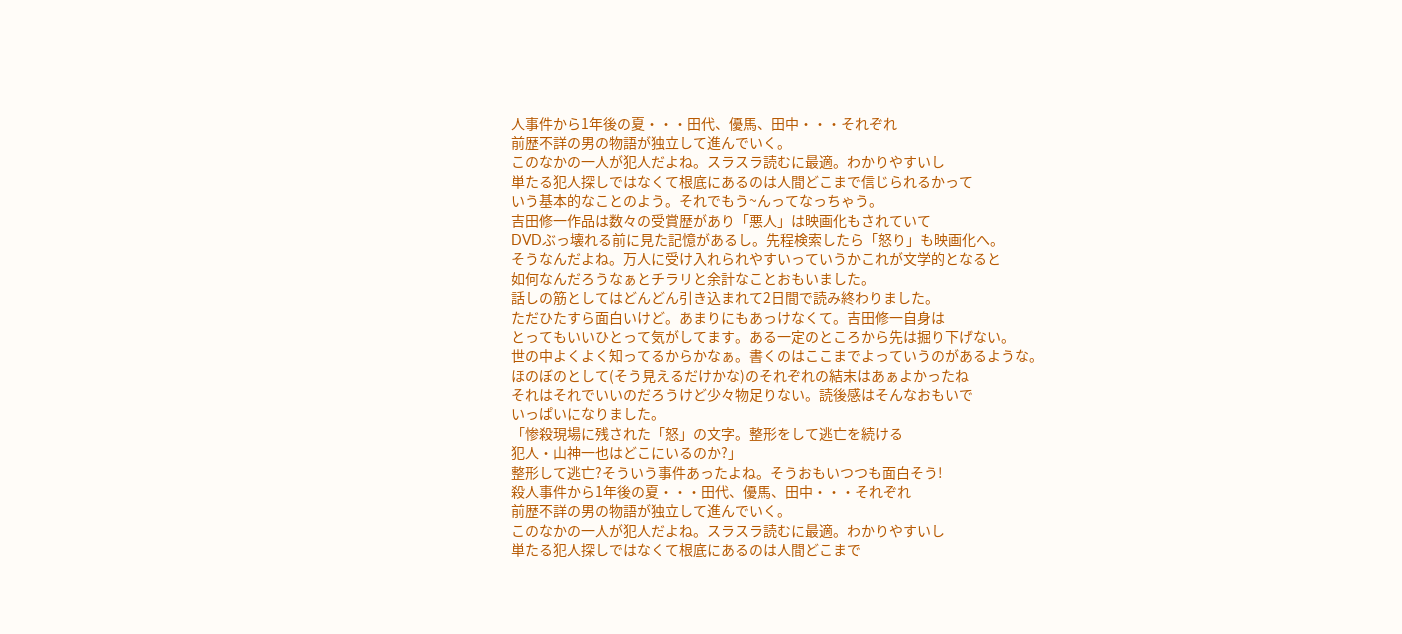人事件から1年後の夏・・・田代、優馬、田中・・・それぞれ
前歴不詳の男の物語が独立して進んでいく。
このなかの一人が犯人だよね。スラスラ読むに最適。わかりやすいし
単たる犯人探しではなくて根底にあるのは人間どこまで信じられるかって
いう基本的なことのよう。それでもう~んってなっちゃう。
吉田修一作品は数々の受賞歴があり「悪人」は映画化もされていて
DVDぶっ壊れる前に見た記憶があるし。先程検索したら「怒り」も映画化へ。
そうなんだよね。万人に受け入れられやすいっていうかこれが文学的となると
如何なんだろうなぁとチラリと余計なことおもいました。
話しの筋としてはどんどん引き込まれて2日間で読み終わりました。
ただひたすら面白いけど。あまりにもあっけなくて。吉田修一自身は
とってもいいひとって気がしてます。ある一定のところから先は掘り下げない。
世の中よくよく知ってるからかなぁ。書くのはここまでよっていうのがあるような。
ほのぼのとして(そう見えるだけかな)のそれぞれの結末はあぁよかったね
それはそれでいいのだろうけど少々物足りない。読後感はそんなおもいで
いっぱいになりました。
「惨殺現場に残された「怒」の文字。整形をして逃亡を続ける
犯人・山神一也はどこにいるのか?」
整形して逃亡?そういう事件あったよね。そうおもいつつも面白そう!
殺人事件から1年後の夏・・・田代、優馬、田中・・・それぞれ
前歴不詳の男の物語が独立して進んでいく。
このなかの一人が犯人だよね。スラスラ読むに最適。わかりやすいし
単たる犯人探しではなくて根底にあるのは人間どこまで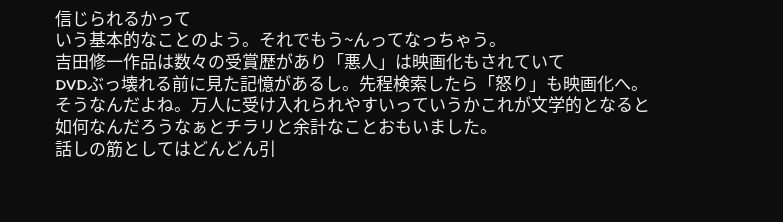信じられるかって
いう基本的なことのよう。それでもう~んってなっちゃう。
吉田修一作品は数々の受賞歴があり「悪人」は映画化もされていて
DVDぶっ壊れる前に見た記憶があるし。先程検索したら「怒り」も映画化へ。
そうなんだよね。万人に受け入れられやすいっていうかこれが文学的となると
如何なんだろうなぁとチラリと余計なことおもいました。
話しの筋としてはどんどん引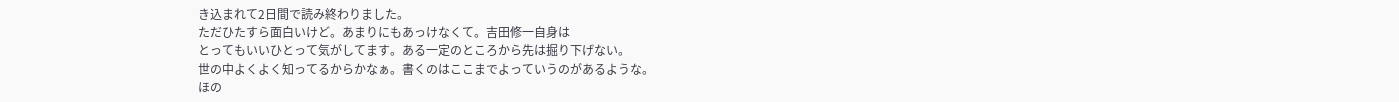き込まれて2日間で読み終わりました。
ただひたすら面白いけど。あまりにもあっけなくて。吉田修一自身は
とってもいいひとって気がしてます。ある一定のところから先は掘り下げない。
世の中よくよく知ってるからかなぁ。書くのはここまでよっていうのがあるような。
ほの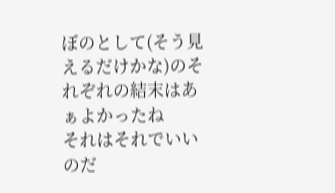ぼのとして(そう見えるだけかな)のそれぞれの結末はあぁよかったね
それはそれでいいのだ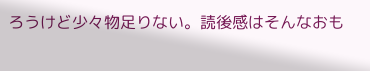ろうけど少々物足りない。読後感はそんなおも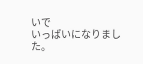いで
いっぱいになりました。